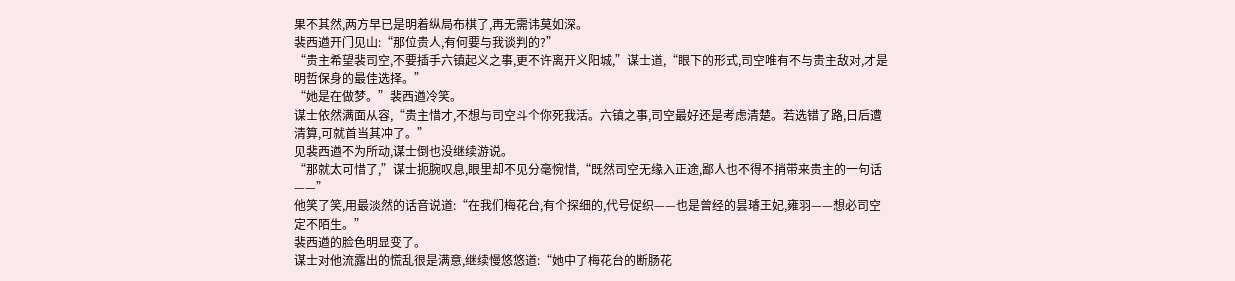果不其然,两方早已是明着纵局布棋了,再无需讳莫如深。
裴西遒开门见山:“那位贵人,有何要与我谈判的?”
“贵主希望裴司空,不要插手六镇起义之事,更不许离开义阳城,”谋士道,“眼下的形式,司空唯有不与贵主敌对,才是明哲保身的最佳选择。”
“她是在做梦。”裴西遒冷笑。
谋士依然满面从容,“贵主惜才,不想与司空斗个你死我活。六镇之事,司空最好还是考虑清楚。若选错了路,日后遭清算,可就首当其冲了。”
见裴西遒不为所动,谋士倒也没继续游说。
“那就太可惜了,”谋士扼腕叹息,眼里却不见分毫惋惜,“既然司空无缘入正途,鄙人也不得不捎带来贵主的一句话——”
他笑了笑,用最淡然的话音说道:“在我们梅花台,有个探细的,代号促织——也是曾经的昙璿王妃,雍羽——想必司空定不陌生。”
裴西遒的脸色明显变了。
谋士对他流露出的慌乱很是满意,继续慢悠悠道:“她中了梅花台的断肠花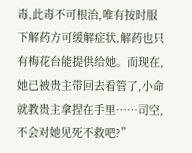毒,此毒不可根治,唯有按时服下解药方可缓解症状,解药也只有梅花台能提供给她。而现在,她已被贵主带回去看管了,小命就教贵主拿捏在手里……司空,不会对她见死不救吧?”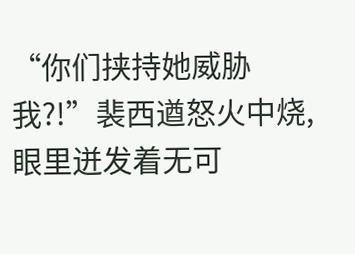“你们挟持她威胁我?!”裴西遒怒火中烧,眼里迸发着无可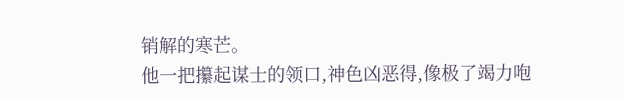销解的寒芒。
他一把攥起谋士的领口,神色凶恶得,像极了竭力咆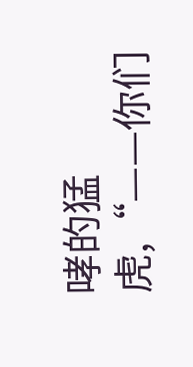哮的猛虎,“——你们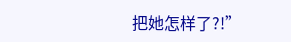把她怎样了?!”